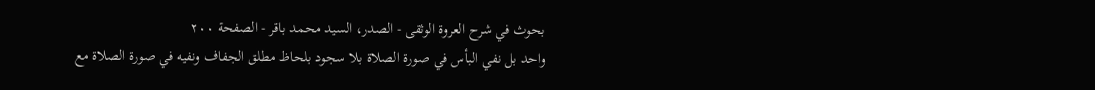بحوث في شرح العروة الوثقى - الصدر، السيد محمد باقر - الصفحة ٢٠٠
واحد بل نفي البأس في صورة الصلاة بلا سجود بلحاظ مطلق الجفاف ونفيه في صورة الصلاة مع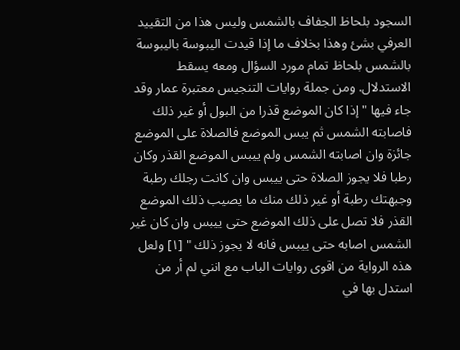السجود بلحاظ الجفاف بالشمس وليس هذا من التقييد العرفي بشئ وهذا بخلاف ما إذا قيدت اليبوسة باليبوسة بالشمس بلحاظ تمام مورد السؤال ومعه يسقط الاستدلال. ومن جملة روايات التنجيس معتبرة عمار وقد جاء فيها " إذا كان الموضع قذرا من البول أو غير ذلك فاصابته الشمس ثم يبس الموضع فالصلاة على الموضع جائزة وان اصابته الشمس ولم ييبس الموضع القذر وكان رطبا فلا يجوز الصلاة حتى ييبس وان كانت رجلك رطبة وجبهتك رطبة أو غير ذلك منك ما يصيب ذلك الموضع القذر فلا تصل على ذلك الموضع حتى ييبس وان كان غير الشمس اصابه حتى ييبس فانه لا يجوز ذلك " [١] ولعل هذه الرواية من اقوى روايات الباب مع انني لم أر من استدل بها في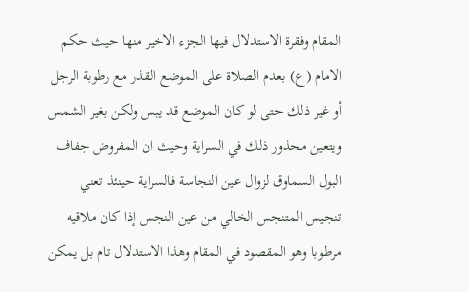المقام وفقرة الاستدلال فيها الجزء الاخير منها حيث حكم الامام (ع) بعدم الصلاة على الموضع القذر مع رطوبة الرجل أو غير ذلك حتى لو كان الموضع قد يبس ولكن بغير الشمس ويتعين محذور ذلك في السراية وحيث ان المفروض جفاف البول السماوق لزوال عين النجاسة فالسراية حينئذ تعني تنجيس المتنجس الخالي من عين النجس إذا كان ملاقيه مرطوبا وهو المقصود في المقام وهذا الاستدلال تام بل يمكن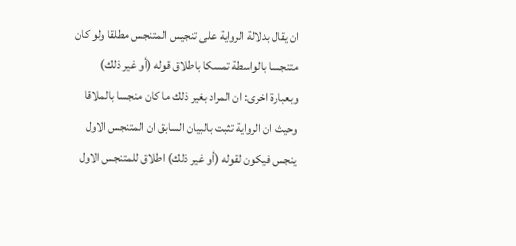ان يقال بدلالة الرواية على تنجيس المتنجس مطلقا ولو كان متنجسا بالواسطة تمسكا باطلاق قوله (أو غير ذلك) وبعبارة اخرى: ان المراد بغير ذلك ما كان منجسا بالملاقا وحيث ان الرواية تثبت بالبيان السابق ان المتنجس الاول ينجس فيكون لقوله (أو غير ذلك) اطلاق للمتنجس الاول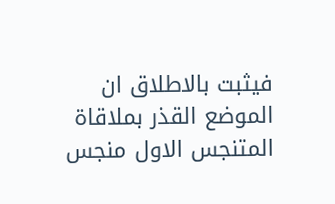فيثبت بالاطلاق ان الموضع القذر بملاقاة المتنجس الاول منجس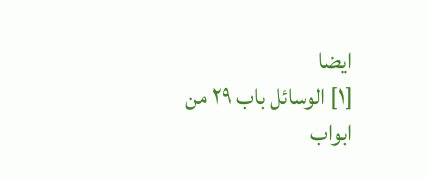ايضا
[١] الوسائل باب ٢٩ من ابواب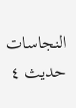النجاسات حديث ٤